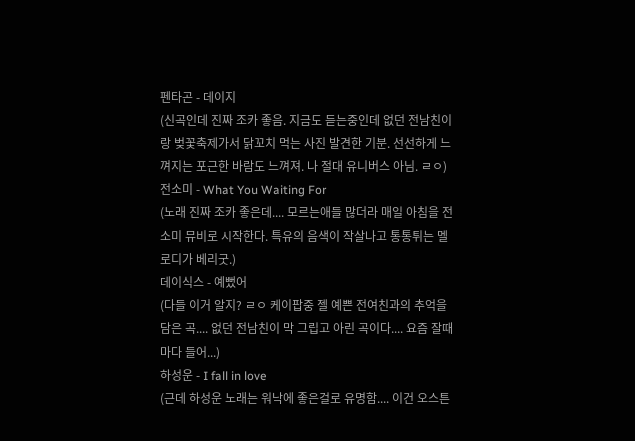펜타곤 - 데이지
(신곡인데 진짜 조카 좋음. 지금도 듣는중인데 없던 전남친이랑 벚꽃축제가서 닭꼬치 먹는 사진 발견한 기분. 선선하게 느껴지는 포근한 바람도 느껴져. 나 절대 유니버스 아님. ㄹㅇ)
전소미 - What You Waiting For
(노래 진짜 조카 좋은데.... 모르는애들 많더라 매일 아침을 전소미 뮤비로 시작한다. 특유의 음색이 작살나고 통통튀는 멜로디가 베리굿.)
데이식스 - 예뻤어
(다들 이거 알지? ㄹㅇ 케이팝중 젤 예쁜 전여친과의 추억을 담은 곡.... 없던 전남친이 막 그립고 아린 곡이다.... 요즘 잘때마다 들어...)
하성운 - I fall in love
(근데 하성운 노래는 워낙에 좋은걸로 유명함.... 이건 오스튼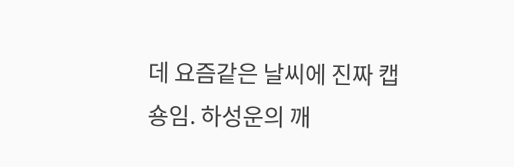데 요즘같은 날씨에 진짜 캡숑임. 하성운의 깨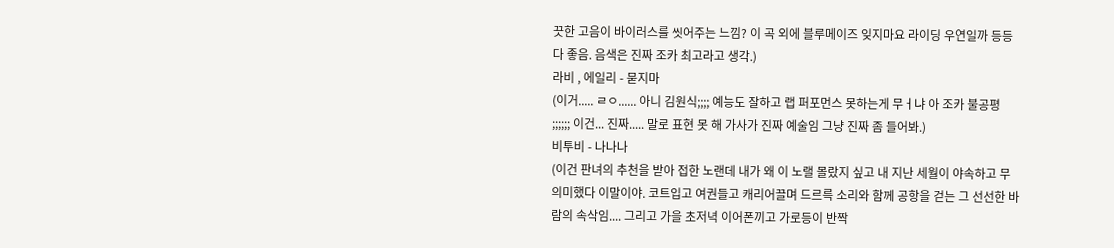끗한 고음이 바이러스를 씻어주는 느낌? 이 곡 외에 블루메이즈 잊지마요 라이딩 우연일까 등등 다 좋음. 음색은 진짜 조카 최고라고 생각.)
라비 , 에일리 - 묻지마
(이거..... ㄹㅇ...... 아니 김원식;;;; 예능도 잘하고 랩 퍼포먼스 못하는게 무ㅓ냐 아 조카 불공평 ;;;;;; 이건... 진짜..... 말로 표현 못 해 가사가 진짜 예술임 그냥 진짜 좀 들어봐.)
비투비 - 나나나
(이건 판녀의 추천을 받아 접한 노랜데 내가 왜 이 노랠 몰랐지 싶고 내 지난 세월이 야속하고 무의미했다 이말이야. 코트입고 여권들고 캐리어끌며 드르륵 소리와 함께 공항을 걷는 그 선선한 바람의 속삭임.... 그리고 가을 초저녁 이어폰끼고 가로등이 반짝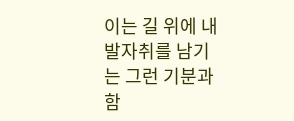이는 길 위에 내 발자취를 남기는 그런 기분과 함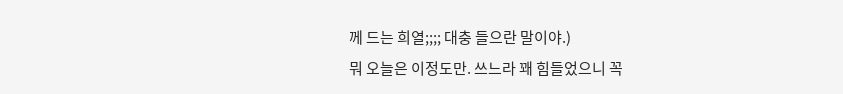께 드는 희열;;;; 대충 들으란 말이야.)
뭐 오늘은 이정도만. 쓰느라 꽤 힘들었으니 꼭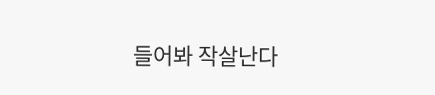들어봐 작살난다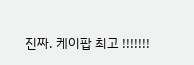진짜. 케이팝 최고 !!!!!!!